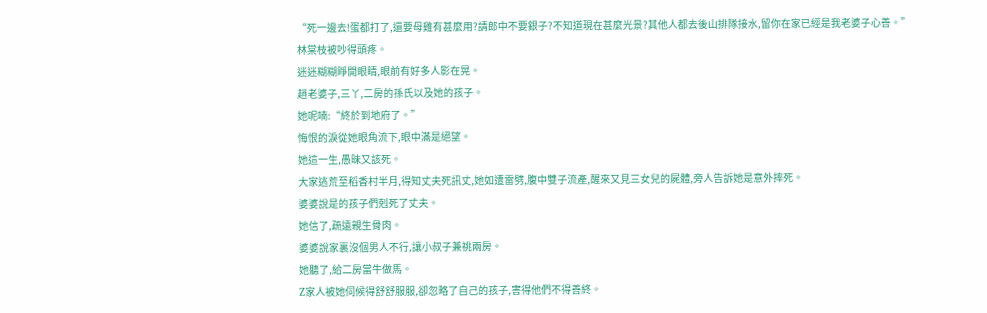“死一邊去!蛋都打了,還要母雞有甚麼用?請郎中不要銀子?不知道現在甚麼光景?其他人都去後山排隊接水,留你在家已經是我老婆子心善。”
林棠枝被吵得頭疼。
迷迷糊糊睜開眼睛,眼前有好多人影在晃。
趙老婆子,三丫,二房的孫氏以及她的孩子。
她呢喃:“終於到地府了。”
悔恨的淚從她眼角流下,眼中滿是絕望。
她這一生,愚昧又該死。
大家逃荒至稻香村半月,得知丈夫死訊丈,她如遭雷劈,腹中雙子流產,醒來又見三女兒的屍體,旁人告訴她是意外摔死。
婆婆說是的孩子們剋死了丈夫。
她信了,疏遠親生骨肉。
婆婆說家裏沒個男人不行,讓小叔子兼祧兩房。
她聽了,給二房當牛做馬。
Z家人被她伺候得舒舒服服,卻忽略了自己的孩子,害得他們不得善終。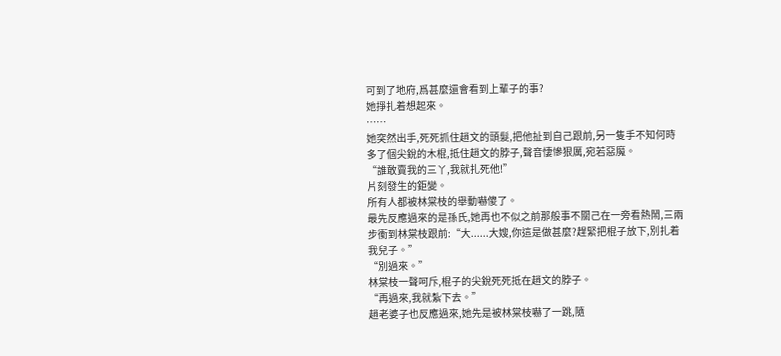可到了地府,爲甚麼還會看到上輩子的事?
她掙扎着想起來。
……
她突然出手,死死抓住趙文的頭髮,把他扯到自己跟前,另一隻手不知何時多了個尖銳的木棍,抵住趙文的脖子,聲音悽慘狠厲,宛若惡魔。
“誰敢賣我的三丫,我就扎死他!”
片刻發生的鉅變。
所有人都被林棠枝的舉動嚇傻了。
最先反應過來的是孫氏,她再也不似之前那般事不關己在一旁看熱鬧,三兩步衝到林棠枝跟前:“大......大嫂,你這是做甚麼?趕緊把棍子放下,別扎着我兒子。”
“別過來。”
林棠枝一聲呵斥,棍子的尖銳死死抵在趙文的脖子。
“再過來,我就紮下去。”
趙老婆子也反應過來,她先是被林棠枝嚇了一跳,隨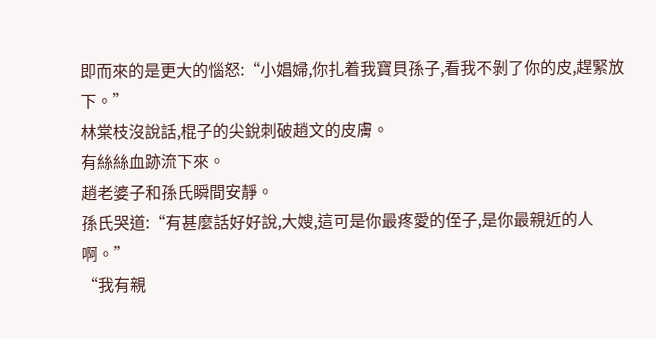即而來的是更大的惱怒:“小娼婦,你扎着我寶貝孫子,看我不剝了你的皮,趕緊放下。”
林棠枝沒說話,棍子的尖銳刺破趙文的皮膚。
有絲絲血跡流下來。
趙老婆子和孫氏瞬間安靜。
孫氏哭道:“有甚麼話好好說,大嫂,這可是你最疼愛的侄子,是你最親近的人啊。”
“我有親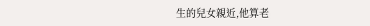生的兒女親近,他算老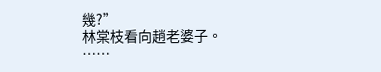幾?”
林棠枝看向趙老婆子。
……